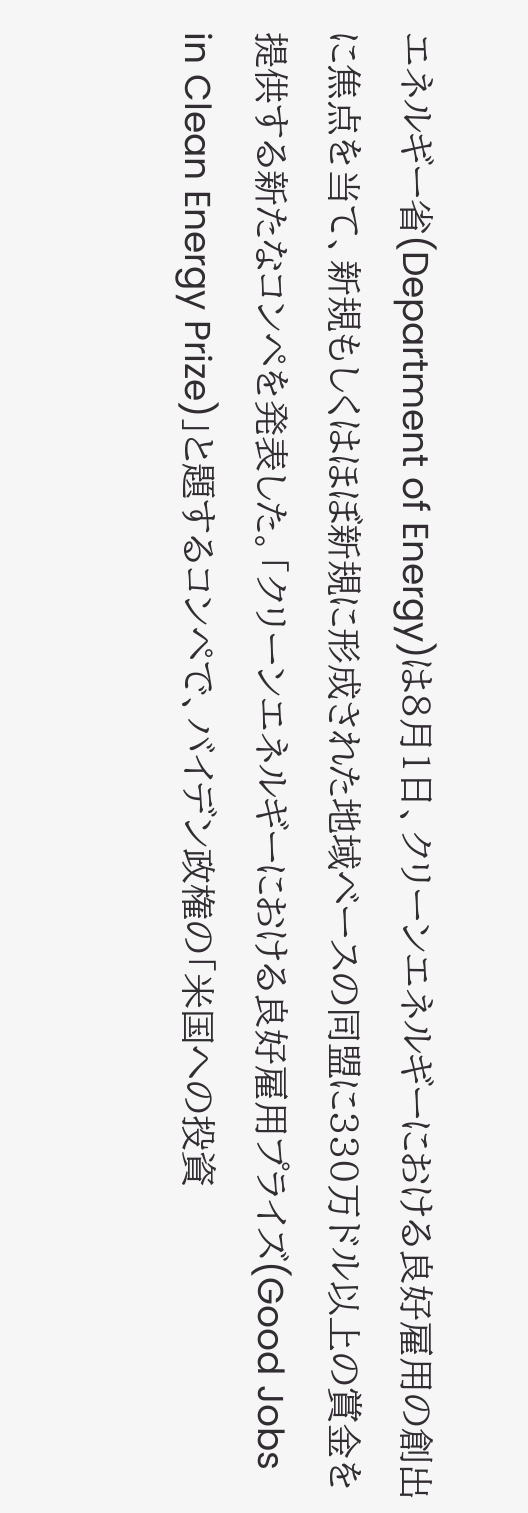エネルギー省(Department of Energy)は8月1日、クリーンエネルギーにおける良好雇用の創出に焦点を当て、新規もしくはほぼ新規に形成された地域ベースの同盟に330万ドル以上の賞金を提供する新たなコンペを発表した。「クリーンエネルギーにおける良好雇用プライズ(Good Jobs in Clean Energy Prize)」と題するコンペで、バイデン政権の「米国への投資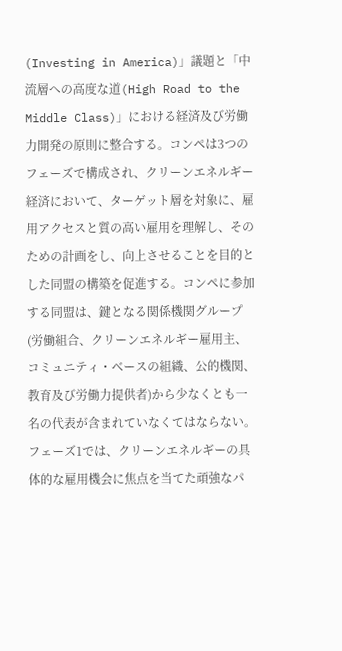(Investing in America)」議題と「中流層への高度な道(High Road to the Middle Class)」における経済及び労働力開発の原則に整合する。コンペは3つのフェーズで構成され、クリーンエネルギー経済において、ターゲット層を対象に、雇用アクセスと質の高い雇用を理解し、そのための計画をし、向上させることを目的とした同盟の構築を促進する。コンペに参加する同盟は、鍵となる関係機関グループ(労働組合、クリーンエネルギー雇用主、コミュニティ・ベースの組織、公的機関、教育及び労働力提供者)から少なくとも一名の代表が含まれていなくてはならない。フェーズ1では、クリーンエネルギーの具体的な雇用機会に焦点を当てた頑強なパ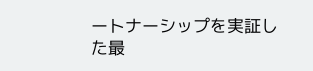ートナーシップを実証した最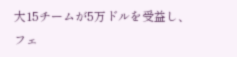大15チームが5万ドルを受益し、フェ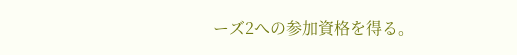ーズ2への参加資格を得る。